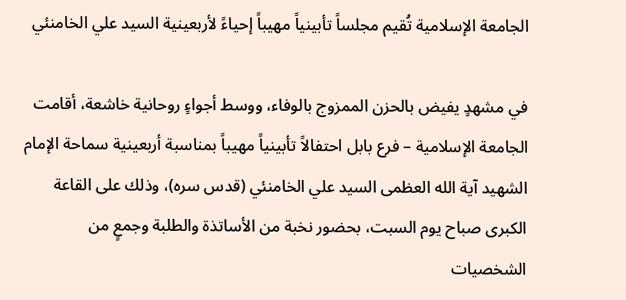الجامعة الإسلامية تُقيم مجلساً تأبينياً مهيباً إحياءً لأربعينية السيد علي الخامنئي

في مشهدٍ يفيض بالحزن الممزوج بالوفاء، ووسط أجواءٍ روحانية خاشعة، أقامت الجامعة الإسلامية – فرع بابل احتفالاً تأبينياً مهيباً بمناسبة أربعينية سماحة الإمام الشهيد آية الله العظمى السيد علي الخامنئي (قدس سره)، وذلك على القاعة الكبرى صباح يوم السبت، بحضور نخبة من الأساتذة والطلبة وجمعٍ من الشخصيات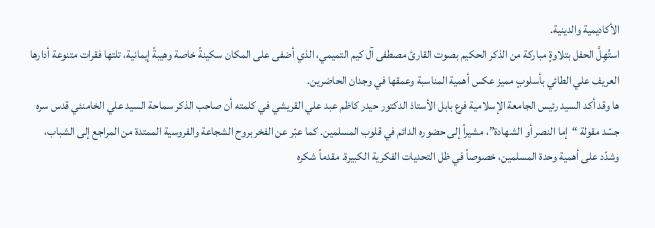الأكاديمية والدينية.
استُهِلَّ الحفل بتلاوةٍ مباركة من الذكر الحكيم بصوت القارئ مصطفى آل كيم التميمي، الذي أضفى على المكان سكينةً خاصة وهيبةً إيمانية، تلتها فقرات متنوعة أدارها العريف علي الطائي بأسلوبٍ مميز عكس أهمية المناسبة وعمقها في وجدان الحاضرين.
ها وقد أكد السيد رئيس الجامعة الإسلامية فرع بابل الأستاذ الدكتور حيدر كاظم عبد علي القريشي في كلمته أن صاحب الذكر سماحة السيد علي الخامنئي قدس سره جسّد مقولة “إما النصر أو الشهادة”، مشيراً إلى حضوره الدائم في قلوب المسلمين. كما عبّر عن الفخر بروح الشجاعة والفروسية الممتدة من المراجع إلى الشباب، وشدّد على أهمية وحدة المسلمين، خصوصاً في ظل التحديات الفكرية الكبيرة. مقدماً شكره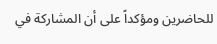للحاضرين ومؤكداً على أن المشاركة في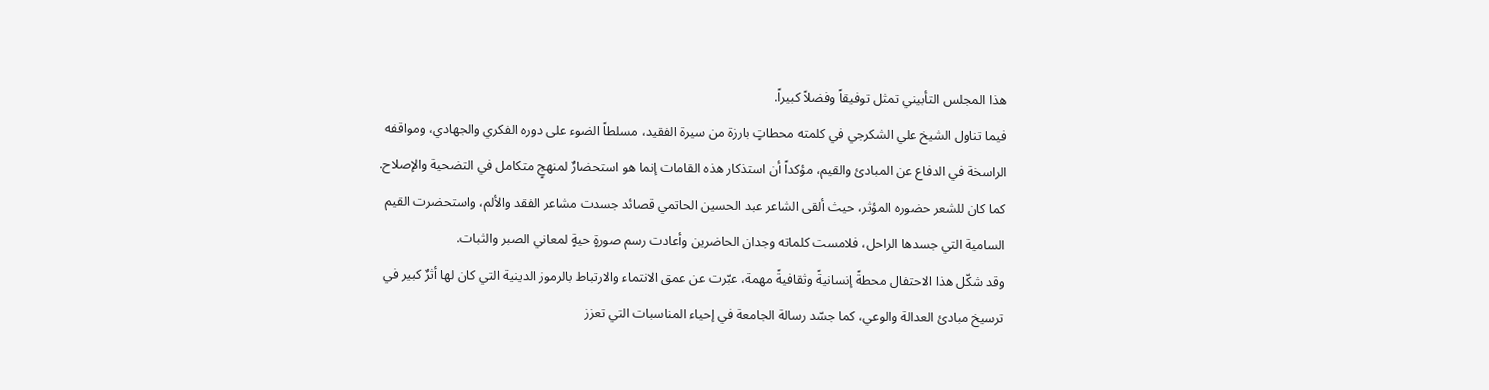هذا المجلس التأبيني تمثل توفيقاً وفضلاً كبيراً.
فيما تناول الشيخ علي الشكرجي في كلمته محطاتٍ بارزة من سيرة الفقيد، مسلطاً الضوء على دوره الفكري والجهادي، ومواقفه الراسخة في الدفاع عن المبادئ والقيم، مؤكداً أن استذكار هذه القامات إنما هو استحضارٌ لمنهجٍ متكامل في التضحية والإصلاح.
كما كان للشعر حضوره المؤثر، حيث ألقى الشاعر عبد الحسين الحاتمي قصائد جسدت مشاعر الفقد والألم، واستحضرت القيم السامية التي جسدها الراحل، فلامست كلماته وجدان الحاضرين وأعادت رسم صورةٍ حيةٍ لمعاني الصبر والثبات.
وقد شكّل هذا الاحتفال محطةً إنسانيةً وثقافيةً مهمة، عبّرت عن عمق الانتماء والارتباط بالرموز الدينية التي كان لها أثرٌ كبير في ترسيخ مبادئ العدالة والوعي، كما جسّد رسالة الجامعة في إحياء المناسبات التي تعزز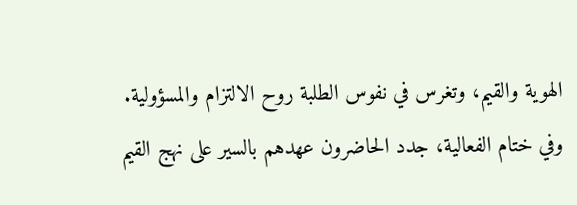الهوية والقيم، وتغرس في نفوس الطلبة روح الالتزام والمسؤولية.
وفي ختام الفعالية، جدد الحاضرون عهدهم بالسير على نهج القيم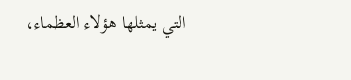التي يمثلها هؤلاء العظماء،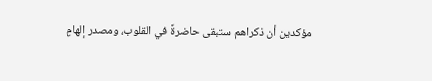مؤكدين أن ذكراهم ستبقى حاضرةً في القلوب، ومصدر إلهامٍ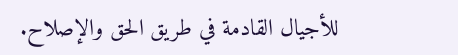للأجيال القادمة في طريق الحق والإصلاح.